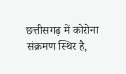छत्तीसगढ़ में कोरोना संक्रमण स्थिर है,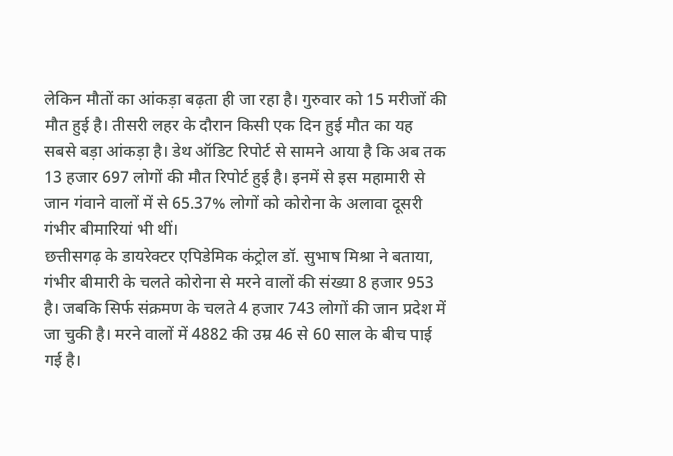लेकिन मौतों का आंकड़ा बढ़ता ही जा रहा है। गुरुवार को 15 मरीजों की मौत हुई है। तीसरी लहर के दौरान किसी एक दिन हुई मौत का यह सबसे बड़ा आंकड़ा है। डेथ ऑडिट रिपोर्ट से सामने आया है कि अब तक 13 हजार 697 लोगों की मौत रिपोर्ट हुई है। इनमें से इस महामारी से जान गंवाने वालों में से 65.37% लोगों को कोरोना के अलावा दूसरी गंभीर बीमारियां भी थीं।
छत्तीसगढ़ के डायरेक्टर एपिडेमिक कंट्रोल डॉ. सुभाष मिश्रा ने बताया, गंभीर बीमारी के चलते कोरोना से मरने वालों की संख्या 8 हजार 953 है। जबकि सिर्फ संक्रमण के चलते 4 हजार 743 लोगों की जान प्रदेश में जा चुकी है। मरने वालों में 4882 की उम्र 46 से 60 साल के बीच पाई गई है।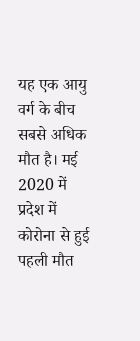यह एक आयु वर्ग के बीच सबसे अधिक मौत है। मई 2020 में प्रदेश में कोरोना से हुई पहली मौत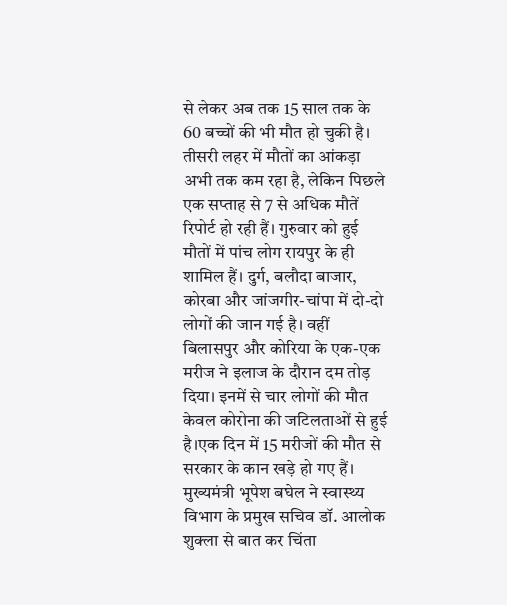से लेकर अब तक 15 साल तक के 60 बच्चों की भी मौत हो चुकी है।
तीसरी लहर में मौतों का आंकड़ा अभी तक कम रहा है, लेकिन पिछले एक सप्ताह से 7 से अधिक मौतें रिपोर्ट हो रही हैं। गुरुवार को हुई मौतों में पांच लोग रायपुर के ही शामिल हैं। दुर्ग, बलौदा बाजार, कोरबा और जांजगीर-चांपा में दो-दो लोगों की जान गई है। वहीं बिलासपुर और कोरिया के एक-एक मरीज ने इलाज के दौरान दम तोड़ दिया। इनमें से चार लोगों की मौत केवल कोरोना की जटिलताओं से हुई है।एक दिन में 15 मरीजों की मौत से सरकार के कान खड़े हो गए हैं। मुख्यमंत्री भूपेश बघेल ने स्वास्थ्य विभाग के प्रमुख सचिव डॉ. आलोक शुक्ला से बात कर चिंता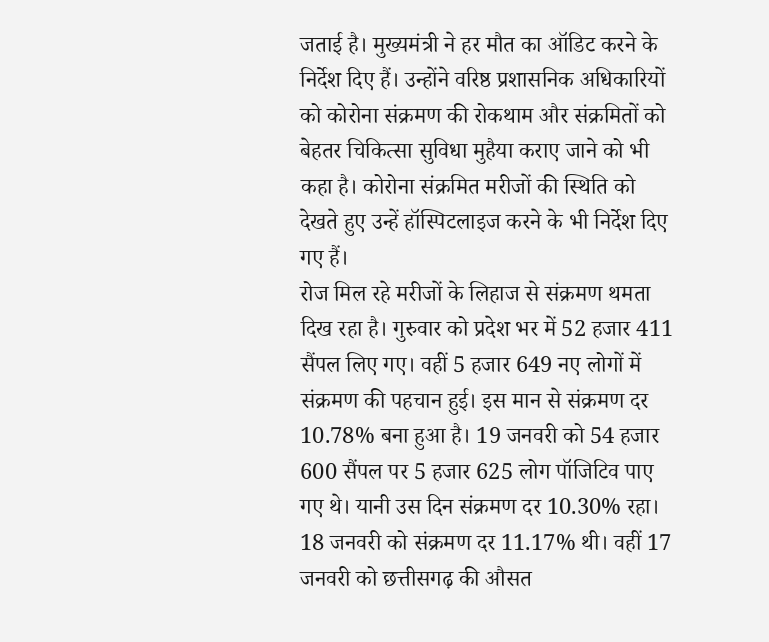जताई है। मुख्यमंत्री ने हर मौत का ऑडिट करने के निर्देश दिए हैं। उन्होंने वरिष्ठ प्रशासनिक अधिकारियों को कोरोना संक्रमण की रोकथाम और संक्रमितों को बेहतर चिकित्सा सुविधा मुहैया कराए जाने को भी कहा है। कोरोना संक्रमित मरीजों की स्थिति को देखते हुए उन्हें हॉस्पिटलाइज करने के भी निर्देश दिए गए हैं।
रोज मिल रहे मरीजों के लिहाज से संक्रमण थमता दिख रहा है। गुरुवार को प्रदेश भर में 52 हजार 411 सैंपल लिए गए। वहीं 5 हजार 649 नए लोगों में संक्रमण की पहचान हुई। इस मान से संक्रमण दर 10.78% बना हुआ है। 19 जनवरी को 54 हजार 600 सैंपल पर 5 हजार 625 लोग पॉजिटिव पाए गए थे। यानी उस दिन संक्रमण दर 10.30% रहा। 18 जनवरी को संक्रमण दर 11.17% थी। वहीं 17 जनवरी को छत्तीसगढ़ की औसत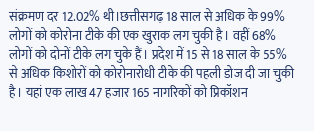संक्रमण दर 12.02% थी।छत्तीसगढ़ 18 साल से अधिक के 99% लोगों को कोरोना टीके की एक खुराक लग चुकी है। वहीं 68% लोगों को दोनों टीके लग चुके हैं। प्रदेश में 15 से 18 साल के 55% से अधिक किशोरों को कोरोनारोधी टीके की पहली डोज दी जा चुकी है। यहां एक लाख 47 हजार 165 नागरिकों को प्रिकॉशन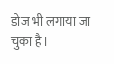डोज भी लगाया जा चुका है।